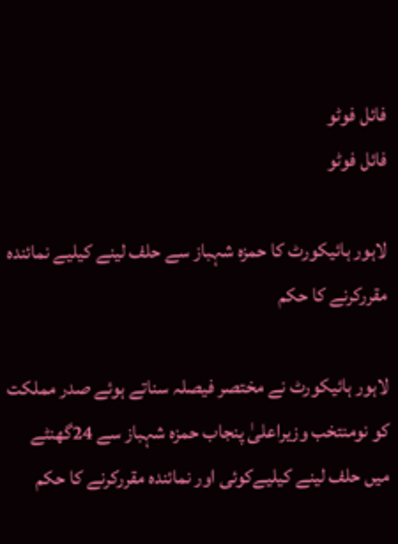فائل فوٹو
فائل فوٹو

لاہور ہائیکورٹ کا حمزہ شہباز سے حلف لینے کیلیے نمائندہ مقررکرنے کا حکم

لاہور ہائیکورٹ نے مختصر فیصلہ سناتے ہوئے صدر مملکت کو نومنتخب وزیراعلیٰ پنجاب حمزہ شہباز سے 24گھنٹے میں حلف لینے کیلیےکوئی اور نمائندہ مقررکرنے کا حکم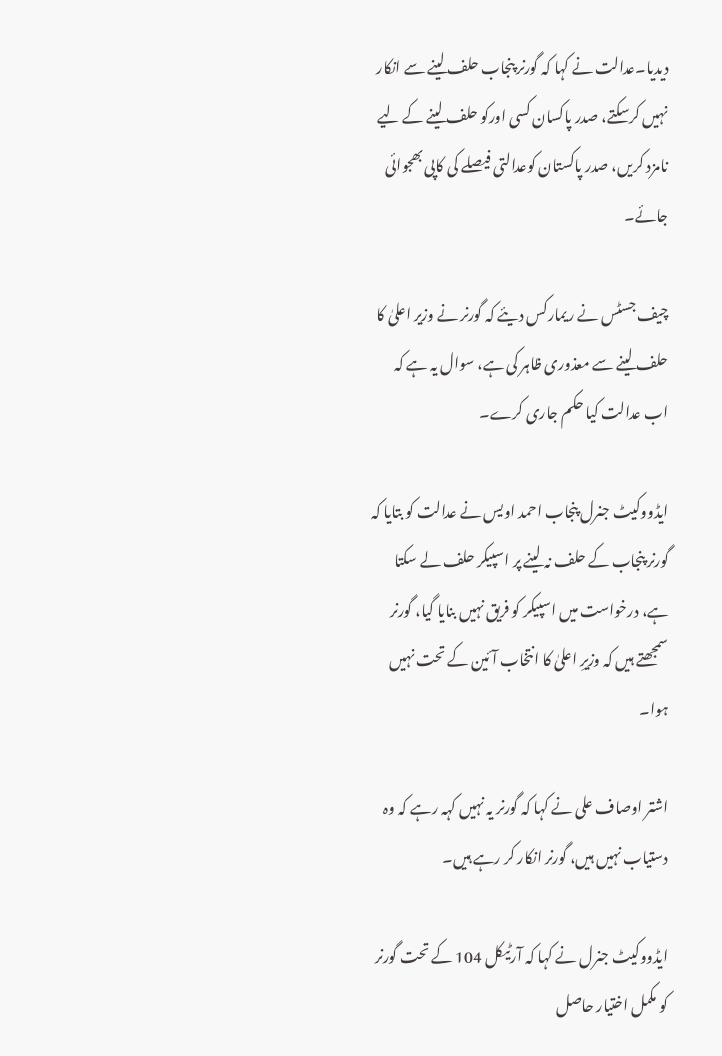دیدیا۔عدالت نے کہا کہ گورنر پنجاب حلف لینے سے انکار نہیں کرسکتے، صدر پاکسان کسی اورکو حلف لینے کے لیے نامزد کریں، صدر پاکستان کوعدالتی فیصلے کی کاپی بھجوائی جائے۔

چیف جسٹس نے ریمارکس دیئے کہ گورنر نے وزیر اعلیٰ کا حلف لینے سے معذوری ظاہر کی ہے، سوال یہ ہے کہ اب عدالت کیا حکم جاری کرے۔

ایڈووکیٹ جنرل پنجاب احمد اویس نے عدالت کو بتایا کہ گورنر پنجاب کے حلف نہ لینے پر اسپیکر حلف لے سکتا ہے، درخواست میں اسپیکر کو فریق نہیں بنایا گیا، گورنر سمجھتے ہیں کہ وزیرِ اعلیٰ کا انتخاب آئین کے تحت نہیں ہوا۔

اشتر اوصاف علی نے کہا کہ گورنر یہ نہیں کہہ رہے کہ وہ دستیاب نہیں ہیں، گورنر انکار کر رہے ہیں۔

ایڈووکیٹ جنرل نے کہا کہ آرٹیکل 104 کے تحت گورنر کو مکمل اختیار حاصل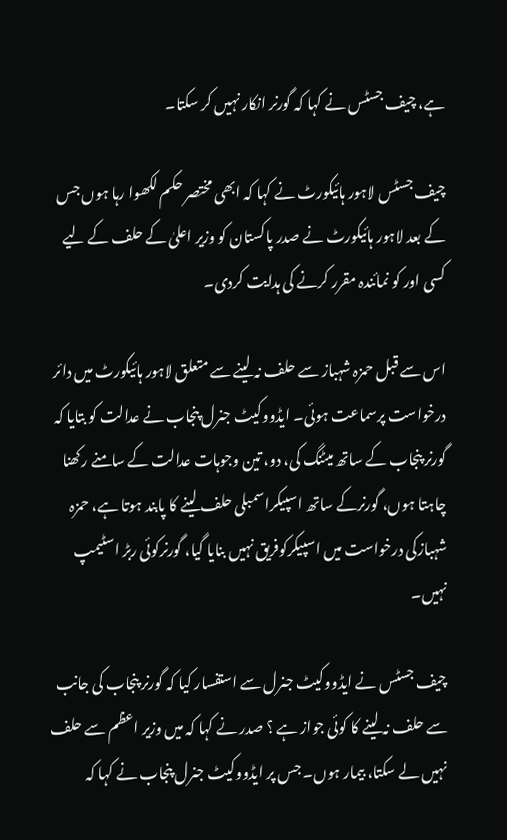ہے، چیف جسٹس نے کہا کہ گورنر انکار نہیں کر سکتا۔

چیف جسٹس لاہور ہائیکورٹ نے کہا کہ ابھی مختصر حکم لکھوا رہا ہوں جس کے بعد لاہور ہائیکورٹ نے صدر پاکستان کو وزیر اعلیٰ کے حلف کے لیے کسی اور کو نمائندہ مقرر کرنے کی ہدایت کردی۔

اس سے قبل حمزہ شہباز سے حلف نہ لینے سے متعلق لاہور ہائیکورٹ میں دائر درخواست پرسماعت ہوئی۔ ایڈووکیٹ جنرل پنجاب نے عدالت کو بتایا کہ گورنر پنجاب کے ساتھ میٹنگ کی، دو، تین وجوہات عدالت کے سامنے رکھنا چاہتا ہوں، گورنرکے ساتھ اسپیکراسمبلی حلف لینے کا پابند ہوتا ہے، حمزہ شہبازکی درخواست میں اسپیکرکوفریق نہیں بنایا گیا، گورنرکوئی ربڑ اسٹیمپ نہیں۔

چیف جسٹس نے ایڈووکیٹ جنرل سے استفسار کیا کہ گورنر پنجاب کی جانب سے حلف نہ لینے کا کوئی جواز ہے ؟ صدر نے کہا کہ میں وزیر اعظم سے حلف نہیں لے سکتا، بیمار ہوں۔ جس پر ایڈووکیٹ جنرل پنجاب نے کہا کہ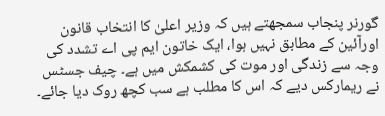گورنر پنجاب سمجھتے ہیں کہ وزیر اعلیٰ کا انتخاب قانون اورآئین کے مطابق نہیں ہوا، ایک خاتون ایم پی اے تشدد کی وجہ سے زندگی اور موت کی کشمکش میں ہے۔ چیف جسٹس نے ریمارکس دیے کہ اس کا مطلب ہے سب کچھ روک دیا جائے۔